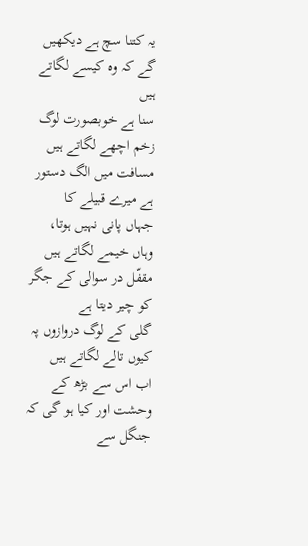یہ کتنا سچ ہے دیکھیں گے کہ وہ کیسے لگاتے ہیں
سنا ہے خوبصورت لوگ زخم اچھے لگاتے ہیں
مسافت میں الگ دستور ہے میرے قبیلے کا
جہاں پانی نہیں ہوتا، وہاں خیمے لگاتے ہیں
مقفّل در سوالی کے جگر کو چیر دیتا ہے
گلی کے لوگ دروازوں پہ کیوں تالے لگاتے ہیں
اب اس سے بڑھ کے وحشت اور کیا ہو گی کہ جنگل سے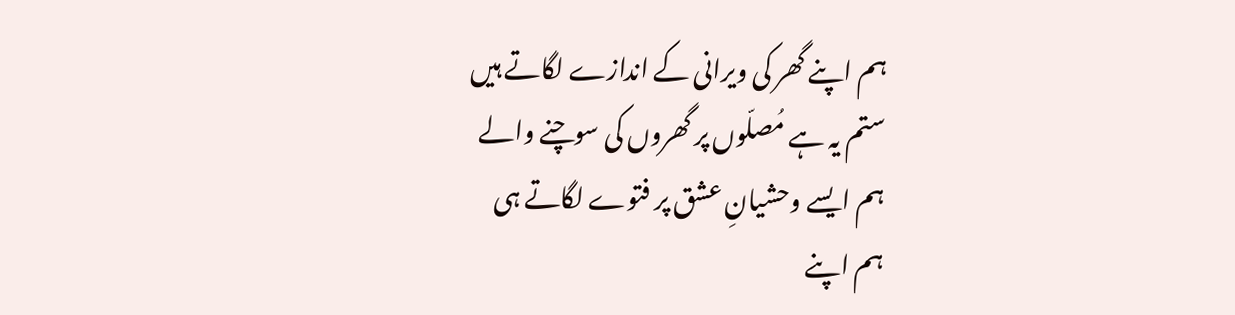ہم اپنے گھر کی ویرانی کے اندازے لگاتے ہیں
ستم یہ ہے مُصلّوں پر گھروں کی سوچنے والے
ہم ایسے وحشیانِ عشق پر فتوے لگاتے ہی
ہم اپنے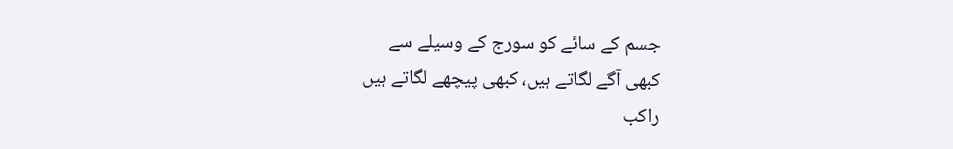جسم کے سائے کو سورج کے وسیلے سے
کبھی آگے لگاتے ہیں، کبھی پیچھے لگاتے ہیں
راکب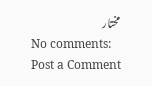مختار
No comments:
Post a Comment